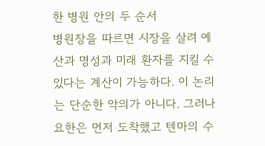한 병원 안의 두 순서
병원장을 따르면 시장을 살려 예산과 명성과 미래 환자를 지킬 수 있다는 계산이 가능하다. 이 논리는 단순한 악의가 아니다. 그러나 요한은 먼저 도착했고 텐마의 수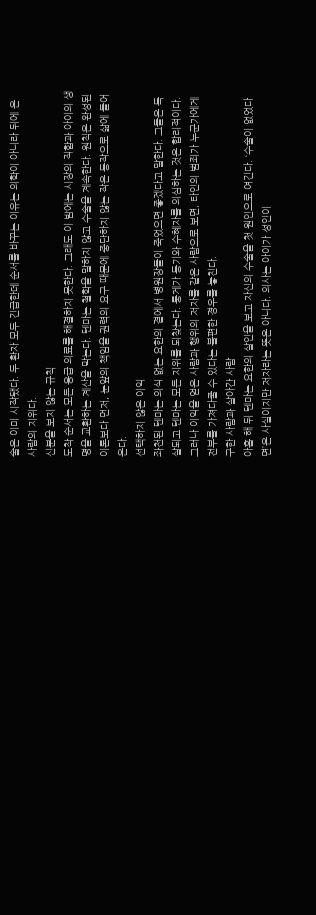술은 이미 시작됐다. 두 환자 모두 긴급한데 순서를 바꾸는 이유는 의학이 아니라 뒤에 온 사람의 지위다.
신분을 보지 않는 규칙
도착 순서는 모든 응급 의료를 해결하지 못한다. 그래도 이 밤에는 시장의 직함과 아이의 생명을 교환하는 계산을 막는다. 텐마는 철학을 말하지 않고 수술을 계속한다. 원칙은 완성된 이론보다 먼저, 눈앞의 책임을 권력의 요구 때문에 중단하지 않는 작은 동작으로 삶에 들어온다.
선택하지 않은 이익
좌천된 텐마는 의식 없는 요한의 곁에서 병원장들이 죽었으면 좋겠다고 말한다. 그들은 독살되고 텐마는 모든 지위를 되찾는다. 룽게가 동기와 수혜자를 의심하는 것은 합리적이다. 그러나 이익을 얻은 사람과 행위의 저자를 같은 사람으로 보면, 타인의 범죄가 누군가에게 전부를 가져다줄 수 있다는 불편한 경우를 놓친다.
구한 사람과 살아간 사람
아홉 해 뒤 텐마는 요한의 살인을 보고 자신의 수술을 첫 원인으로 여긴다. ‘수술이 없었다면’은 사실이지만 저자라는 뜻은 아니다. 의사는 아이가 성인이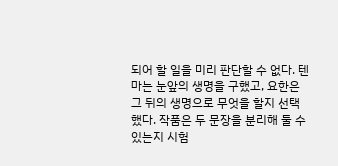되어 할 일을 미리 판단할 수 없다. 텐마는 눈앞의 생명을 구했고, 요한은 그 뒤의 생명으로 무엇을 할지 선택했다. 작품은 두 문장을 분리해 둘 수 있는지 시험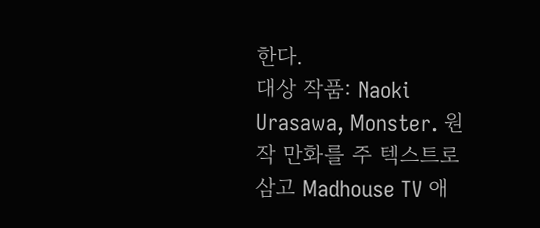한다.
대상 작품: Naoki Urasawa, Monster. 원작 만화를 주 텍스트로 삼고 Madhouse TV 애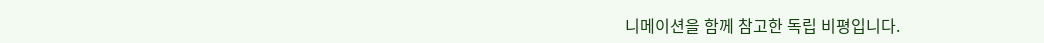니메이션을 함께 참고한 독립 비평입니다.